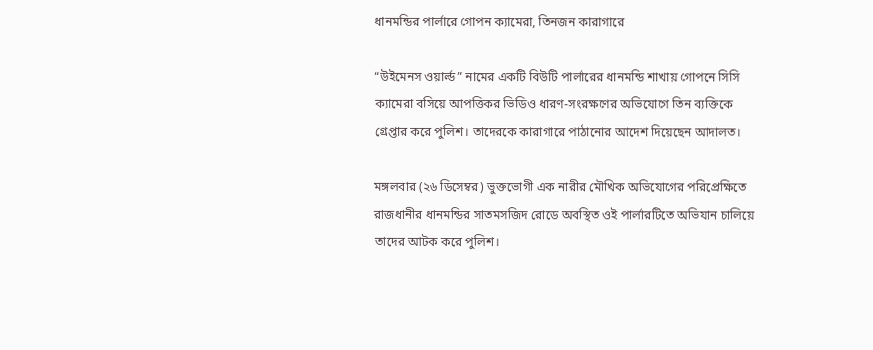ধানমন্ডির পার্লারে গোপন ক্যামেরা, তিনজন কারাগারে

“উইমেনস ওয়ার্ল্ড” নামের একটি বিউটি পার্লারের ধানমন্ডি শাখায় গোপনে সিসি ক্যামেরা বসিয়ে আপত্তিকর ভিডিও ধারণ-সংরক্ষণের অভিযোগে তিন ব্যক্তিকে গ্রেপ্তার করে পুলিশ। তাদেরকে কারাগারে পাঠানোর আদেশ দিয়েছেন আদালত।

মঙ্গলবার (২৬ ডিসেম্বর) ভুক্তভোগী এক নারীর মৌখিক অভিযোগের পরিপ্রেক্ষিতে রাজধানীর ধানমন্ডির সাতমসজিদ রোডে অবস্থিত ওই পার্লারটিতে অভিযান চালিয়ে তাদের আটক করে পুলিশ।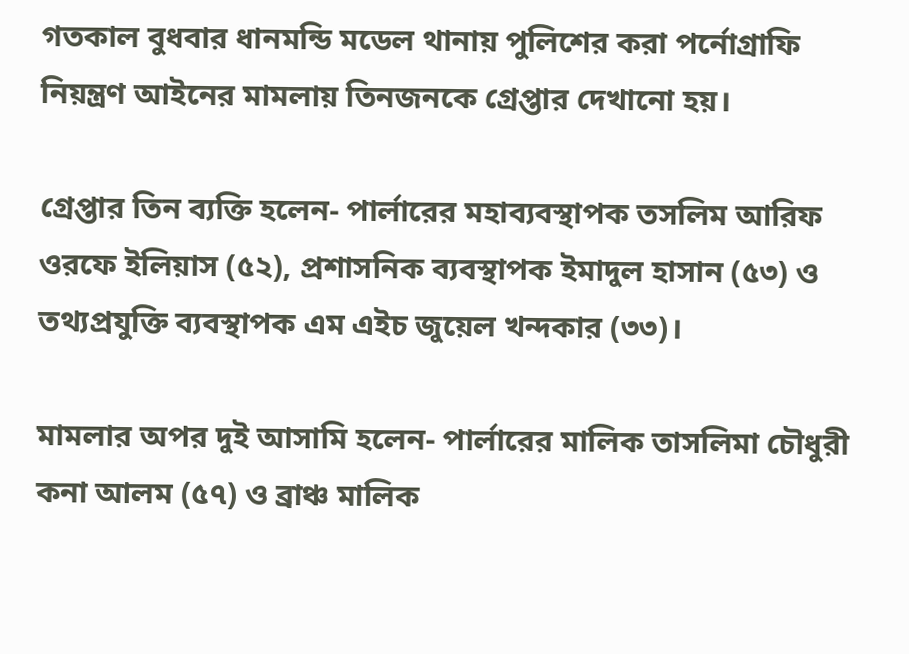গতকাল বুধবার ধানমন্ডি মডেল থানায় পুলিশের করা পর্নোগ্রাফি নিয়ন্ত্রণ আইনের মামলায় তিনজনকে গ্রেপ্তার দেখানো হয়।

গ্রেপ্তার তিন ব্যক্তি হলেন- পার্লারের মহাব্যবস্থাপক তসলিম আরিফ ওরফে ইলিয়াস (৫২), প্রশাসনিক ব্যবস্থাপক ইমাদুল হাসান (৫৩) ও তথ্যপ্রযুক্তি ব্যবস্থাপক এম এইচ জুয়েল খন্দকার (৩৩)।

মামলার অপর দুই আসামি হলেন- পার্লারের মালিক তাসলিমা চৌধুরী কনা আলম (৫৭) ও ব্রাঞ্চ মালিক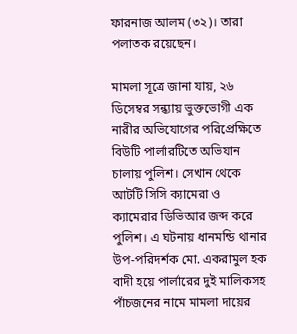ফারনাজ আলম (৩২)। তারা পলাতক রয়েছেন।

মামলা সূত্রে জানা যায়, ২৬ ডিসেম্বর সন্ধ্যায় ভুক্তভোগী এক নারীর অভিযোগের পরিপ্রেক্ষিতে বিউটি পার্লারটিতে অভিযান চালায় পুলিশ। সেখান থেকে আটটি সিসি ক্যামেরা ও ক্যামেরার ডিভিআর জব্দ করে পুলিশ। এ ঘটনায় ধানমন্ডি থানার উপ-পরিদর্শক মো. একরামুল হক বাদী হয়ে পার্লারের দুই মালিকসহ পাঁচজনের নামে মামলা দায়ের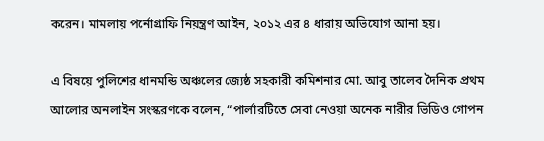করেন। মামলায় পর্নোগ্রাফি নিয়ন্ত্রণ আইন, ২০১২ এর ৪ ধারায় অভিযোগ আনা হয়।

এ বিষয়ে পুলিশের ধানমন্ডি অঞ্চলের জ্যেষ্ঠ সহকারী কমিশনার মো. আবু তালেব দৈনিক প্রথম আলোর অনলাইন সংস্করণকে বলেন, “পার্লারটিতে সেবা নেওয়া অনেক নারীর ভিডিও গোপন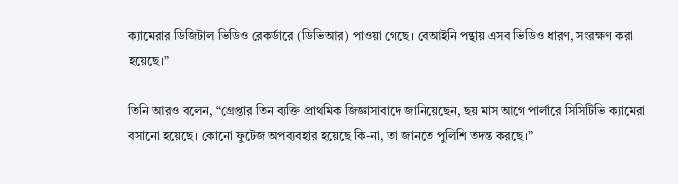ক্যামেরার ডিজিটাল ভিডিও রেকর্ডারে (ডিভিআর) পাওয়া গেছে। বেআইনি পন্থায় এসব ভিডিও ধারণ, সংরক্ষণ করা হয়েছে।”

তিনি আরও বলেন, “গ্রেপ্তার তিন ব্যক্তি প্রাথমিক জিজ্ঞাসাবাদে জানিয়েছেন, ছয় মাস আগে পার্লারে সিসিটিভি ক্যামেরা বসানো হয়েছে। কোনো ফুটেজ অপব্যবহার হয়েছে কি-না, তা জানতে পুলিশি তদন্ত করছে।”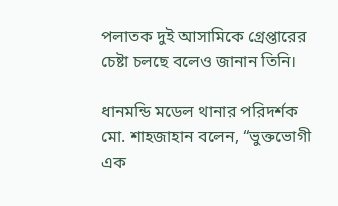পলাতক দুই আসামিকে গ্রেপ্তারের চেষ্টা চলছে বলেও জানান তিনি।

ধানমন্ডি মডেল থানার পরিদর্শক মো. শাহজাহান বলেন, “ভুক্তভোগী এক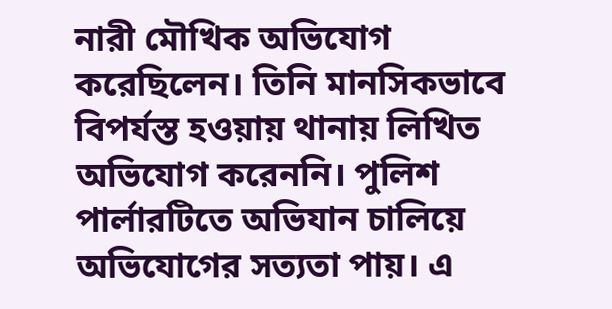নারী মৌখিক অভিযোগ করেছিলেন। তিনি মানসিকভাবে বিপর্যস্ত হওয়ায় থানায় লিখিত অভিযোগ করেননি। পুলিশ পার্লারটিতে অভিযান চালিয়ে অভিযোগের সত্যতা পায়। এ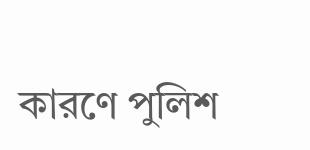কারণে পুলিশ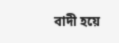বাদী হয়ে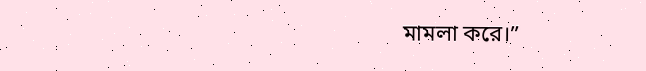মামলা করে।”